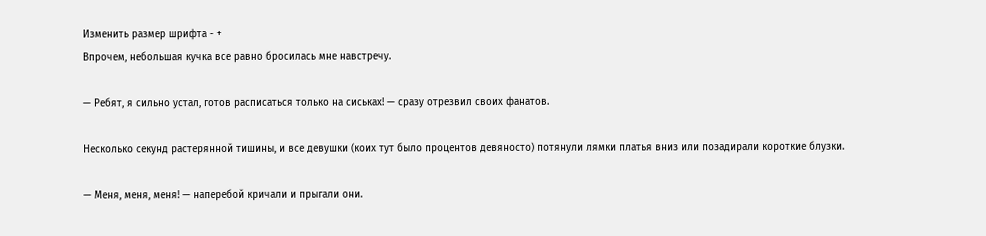Изменить размер шрифта - +
Впрочем, небольшая кучка все равно бросилась мне навстречу.

— Ребят, я сильно устал, готов расписаться только на сиськах! — сразу отрезвил своих фанатов.

Несколько секунд растерянной тишины, и все девушки (коих тут было процентов девяносто) потянули лямки платья вниз или позадирали короткие блузки.

— Меня, меня, меня! — наперебой кричали и прыгали они.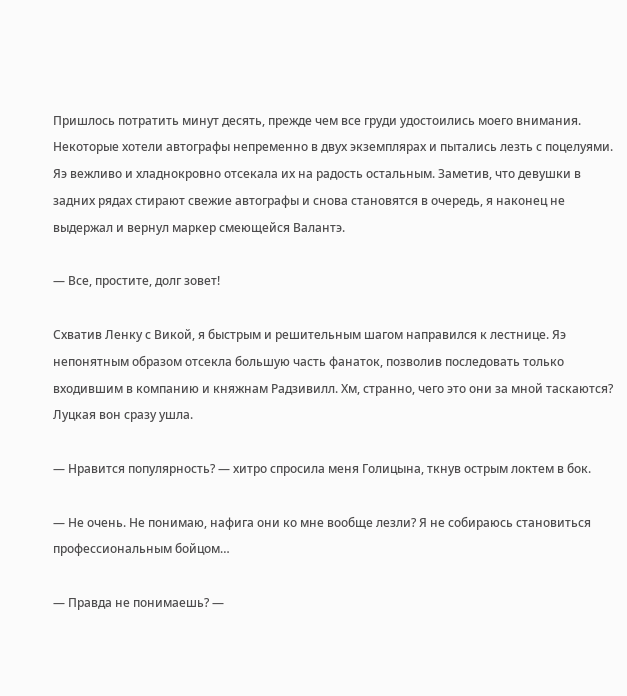Пришлось потратить минут десять, прежде чем все груди удостоились моего внимания. Некоторые хотели автографы непременно в двух экземплярах и пытались лезть с поцелуями. Яэ вежливо и хладнокровно отсекала их на радость остальным. Заметив, что девушки в задних рядах стирают свежие автографы и снова становятся в очередь, я наконец не выдержал и вернул маркер смеющейся Валантэ.

— Все, простите, долг зовет!

Схватив Ленку с Викой, я быстрым и решительным шагом направился к лестнице. Яэ непонятным образом отсекла большую часть фанаток, позволив последовать только входившим в компанию и княжнам Радзивилл. Хм, странно, чего это они за мной таскаются? Луцкая вон сразу ушла.

— Нравится популярность? — хитро спросила меня Голицына, ткнув острым локтем в бок.

— Не очень. Не понимаю, нафига они ко мне вообще лезли? Я не собираюсь становиться профессиональным бойцом…

— Правда не понимаешь? —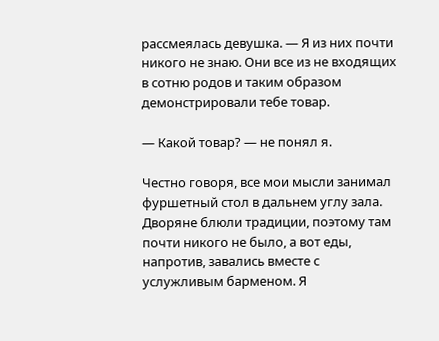рассмеялась девушка. — Я из них почти никого не знаю. Они все из не входящих в сотню родов и таким образом демонстрировали тебе товар.

— Какой товар? — не понял я.

Честно говоря, все мои мысли занимал фуршетный стол в дальнем углу зала. Дворяне блюли традиции, поэтому там почти никого не было, а вот еды, напротив, завались вместе с услужливым барменом. Я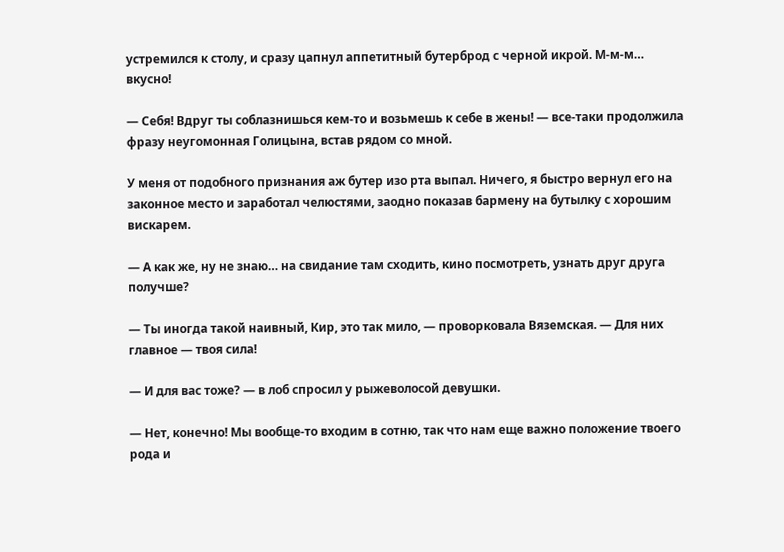устремился к столу, и сразу цапнул аппетитный бутерброд с черной икрой. М-м-м… вкусно!

— Себя! Вдруг ты соблазнишься кем-то и возьмешь к себе в жены! — все-таки продолжила фразу неугомонная Голицына, встав рядом со мной.

У меня от подобного признания аж бутер изо рта выпал. Ничего, я быстро вернул его на законное место и заработал челюстями, заодно показав бармену на бутылку с хорошим вискарем.

— А как же, ну не знаю… на свидание там сходить, кино посмотреть, узнать друг друга получше?

— Ты иногда такой наивный, Кир, это так мило, — проворковала Вяземская. — Для них главное — твоя сила!

— И для вас тоже? — в лоб спросил у рыжеволосой девушки.

— Нет, конечно! Мы вообще-то входим в сотню, так что нам еще важно положение твоего рода и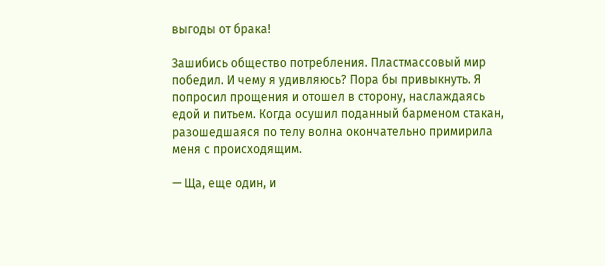выгоды от брака!

Зашибись общество потребления. Пластмассовый мир победил. И чему я удивляюсь? Пора бы привыкнуть. Я попросил прощения и отошел в сторону, наслаждаясь едой и питьем. Когда осушил поданный барменом стакан, разошедшаяся по телу волна окончательно примирила меня с происходящим.

— Ща, еще один, и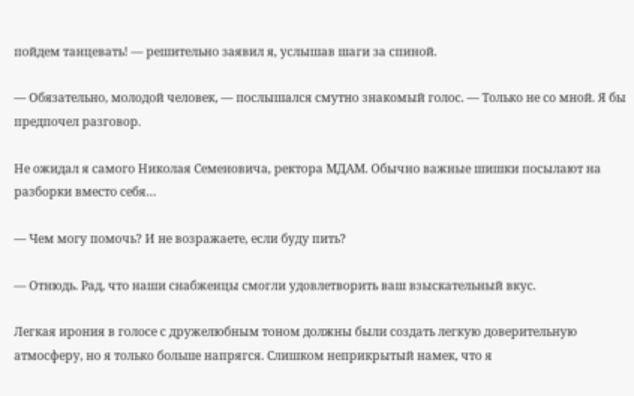пойдем танцевать! — решительно заявил я, услышав шаги за спиной.

— Обязательно, молодой человек, — послышался смутно знакомый голос. — Только не со мной. Я бы предпочел разговор.

Не ожидал я самого Николая Семеновича, ректора МДАМ. Обычно важные шишки посылают на разборки вместо себя…

— Чем могу помочь? И не возражаете, если буду пить?

— Отнюдь. Рад, что наши снабженцы смогли удовлетворить ваш взыскательный вкус.

Легкая ирония в голосе с дружелюбным тоном должны были создать легкую доверительную атмосферу, но я только больше напрягся. Слишком неприкрытый намек, что я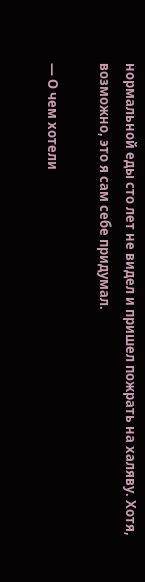нормальной еды сто лет не видел и пришел пожрать на халяву. Хотя, возможно, это я сам себе придумал.

— О чем хотели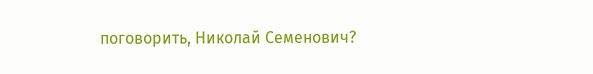поговорить, Николай Семенович?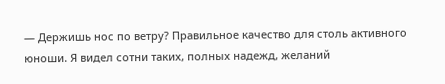— Держишь нос по ветру? Правильное качество для столь активного юноши. Я видел сотни таких, полных надежд, желаний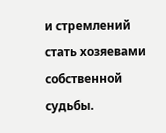и стремлений стать хозяевами собственной судьбы.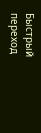Быстрый переход